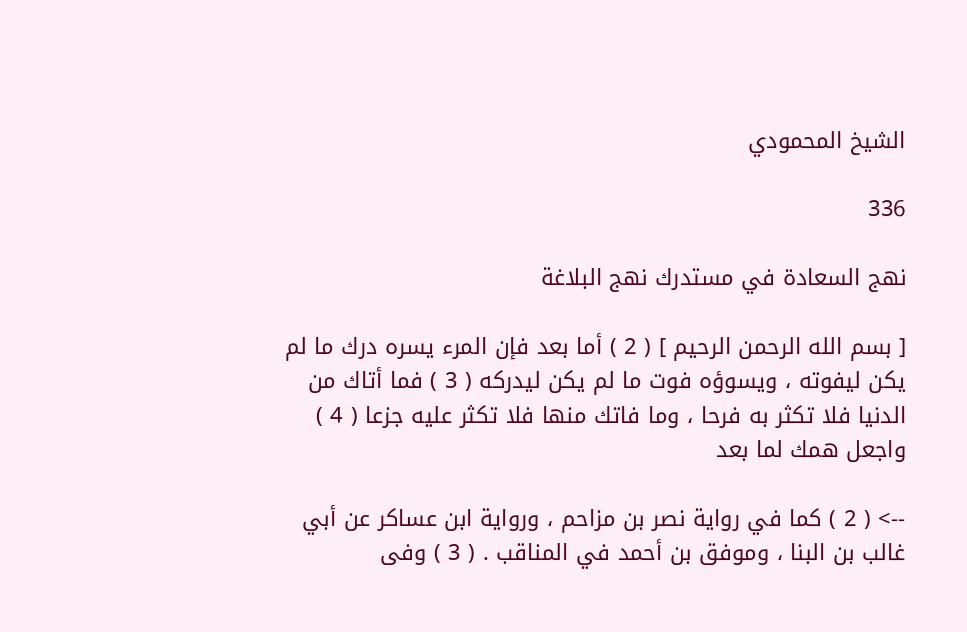الشيخ المحمودي

336

نهج السعادة في مستدرك نهج البلاغة

[ بسم الله الرحمن الرحيم ] ( 2 ) أما بعد فإن المرء يسره درك ما لم يكن ليفوته ، ويسوؤه فوت ما لم يكن ليدركه ( 3 ) فما أتاك من الدنيا فلا تكثر به فرحا ، وما فاتك منها فلا تكثر عليه جزعا ( 4 ) واجعل همك لما بعد

--> ( 2 ) كما في رواية نصر بن مزاحم ، ورواية ابن عساكر عن أبي غالب بن البنا ، وموفق بن أحمد في المناقب . ( 3 ) وفى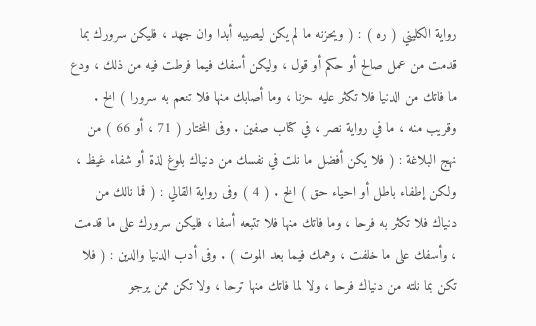رواية الكليني ( ره ) : ( ويحزنه ما لم يكن ليصيبه أبدا وان جهد ، فليكن سرورك بما قدمت من عمل صالح أو حكم أو قول ، وليكن أسفك فيما فرطت فيه من ذلك ، ودع ما فاتك من الدنيا فلا تكثر عليه حزنا ، وما أصابك منها فلا تنعم به سرورا ) الخ . وقريب منه ، ما في رواية نصر ، في كتاب صفين . وفى المختار ( 71 ، أو 66 ) من نهج البلاغة : ( فلا يكن أفضل ما نلت في نفسك من دنياك بلوغ لذة أو شفاء غيظ ، ولكن إطفاء باطل أو احياء حق ) الخ . ( 4 ) وفى رواية القالي : ( فما نالك من دنياك فلا تكثر به فرحا ، وما فاتك منها فلا تتبعه أسفا ، فليكن سرورك على ما قدمت ، وأسفك على ما خلفت ، وهمك فيما بعد الموت ) . وفى أدب الدنيا والدين : ( فلا تكن بما نلته من دنياك فرحا ، ولا لما فاتك منها ترحا ، ولا تكن ممن يرجو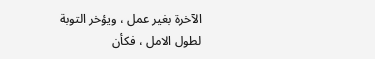الآخرة بغير عمل ، ويؤخر التوبة لطول الامل ، فكأن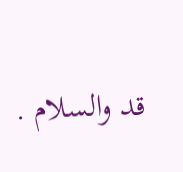قد والسلام .